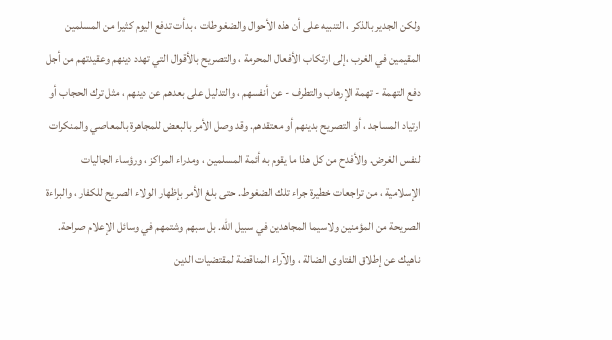ولكن الجدير بالذكر ، التنبيه على أن هذه الأحوال والضغوطات ، بدأت تدفع اليوم كثيرا من المسلمين المقيمين في الغرب ،إلى ارتكاب الأفعال المحرمة ، والتصريح بالأقوال التي تهدد دينهم وعقيدتهم من أجل دفع التهمة - تهمة الإرهاب والتطرف - عن أنفسهم ، والتدليل على بعدهم عن دينهم ، مثل ترك الحجاب أو ارتياد المساجد ، أو التصريح بدينهم أو معتقدهم. وقد وصل الأمر بالبعض للمجاهرة بالمعاصي والمنكرات لنفس الغرض. والأفدح من كل هذا ما يقوم به أئمة المسلمين ، ومدراء المراكز ، ورؤساء الجاليات الإسلامية ، من تراجعات خطيرة جراء تلك الضغوط. حتى بلغ الأمر بإظهار الولاء الصريح للكفار ، والبراءة الصريحة من المؤمنين ولاسيما المجاهدين في سبيل الله. بل سبهم وشتمهم في وسائل الإعلام صراحة. ناهيك عن إطلاق الفتاوى الضالة ، والآراء المناقضة لمقتضيات الدين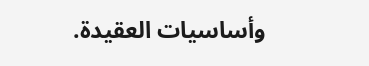وأساسيات العقيدة.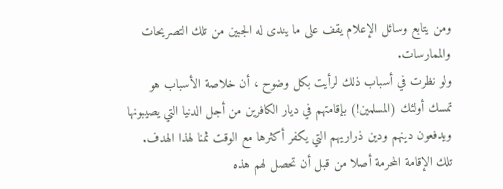ومن يتابع وسائل الإعلام يقف على ما يندى له الجبين من تلك التصريحات والممارسات.
ولو نظرت في أسباب ذلك لرأيت بكل وضوح ، أن خلاصة الأسباب هو تمسك أولئك (المسلمين!) بإقامتهم في ديار الكافرين من أجل الدنيا التي يصيبونها ويدفعون دينهم ودين ذراريهم التي يكفر أكثرها مع الوقت ثمنا لهذا الهدف. تلك الإقامة المحرمة أصلا من قبل أن تحصل لهم هذه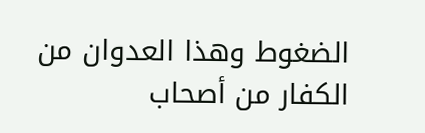الضغوط وهذا العدوان من الكفار من أصحاب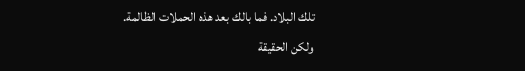تلك البلاد. فما بالك بعد هذه الحملات الظالمة.
ولكن الحقيقة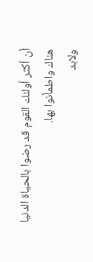أن أكثر أولئك القوم قد رضوا بالحياة الدنيا هناك واطمأنوا بها.
ولابد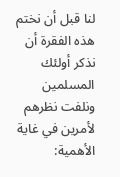لنا قبل أن نختم هذه الفقرة أن نذكر أولئك المسلمين ونلفت نظرهم لأمرين في غاية الأهمية: